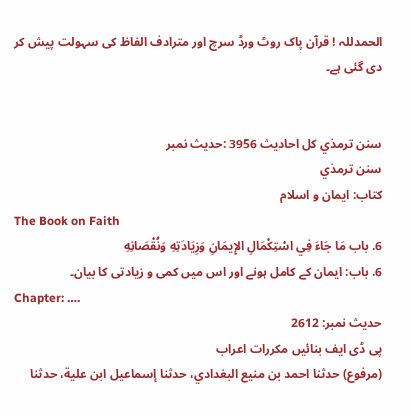الحمدللہ ! قرآن پاک روٹ ورڈ سرچ اور مترادف الفاظ کی سہولت پیش کر دی گئی ہے۔


سنن ترمذي کل احادیث 3956 :حدیث نمبر
سنن ترمذي
کتاب: ایمان و اسلام
The Book on Faith
6. باب مَا جَاءَ فِي اسْتِكْمَالِ الإِيمَانِ وَزِيَادَتِهِ وَنُقْصَانِهِ
6. باب: ایمان کے کامل ہونے اور اس میں کمی و زیادتی کا بیان۔
Chapter: ….
حدیث نمبر: 2612
پی ڈی ایف بنائیں مکررات اعراب
(مرفوع) حدثنا احمد بن منيع البغدادي، حدثنا إسماعيل ابن علية، حدثنا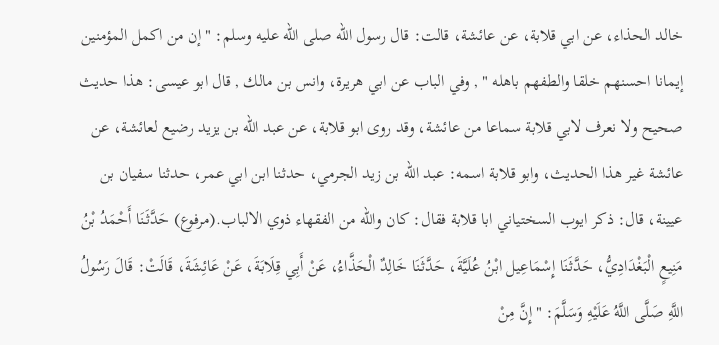خالد الحذاء، عن ابي قلابة، عن عائشة، قالت: قال رسول الله صلى الله عليه وسلم: " إن من اكمل المؤمنين إيمانا احسنهم خلقا والطفهم باهله " , وفي الباب عن ابي هريرة، وانس بن مالك , قال ابو عيسى: هذا حديث صحيح ولا نعرف لابي قلابة سماعا من عائشة، وقد روى ابو قلابة، عن عبد الله بن يزيد رضيع لعائشة، عن عائشة غير هذا الحديث، وابو قلابة اسمه: عبد الله بن زيد الجرمي، حدثنا ابن ابي عمر، حدثنا سفيان بن عيينة، قال: ذكر ايوب السختياني ابا قلابة فقال: كان والله من الفقهاء ذوي الالباب.(مرفوع) حَدَّثَنَا أَحْمَدُ بْنُ مَنِيعٍ الْبَغْدَادِيُّ، حَدَّثَنَا إِسْمَاعِيل ابْنُ عُلَيَّةَ، حَدَّثَنَا خَالِدٌ الْحَذَّاءُ، عَنْ أَبِي قِلَابَةَ، عَنْ عَائِشَةَ، قَالَتْ: قَالَ رَسُولُ اللَّهِ صَلَّى اللَّهُ عَلَيْهِ وَسَلَّمَ: " إِنَّ مِنْ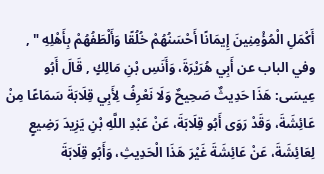أَكْمَلِ الْمُؤْمِنِينَ إِيمَانًا أَحْسَنُهُمْ خُلُقًا وَأَلْطَفُهُمْ بِأَهْلِهِ " , وفي الباب عن أَبِي هُرَيْرَةَ، وَأَنَسِ بْنِ مَالِكٍ , قَالَ أَبُو عِيسَى: هَذَا حَدِيثٌ صَحِيحٌ وَلَا نَعْرِفُ لِأَبِي قِلَابَةَ سَمَاعًا مِنْ عَائِشَةَ، وَقَدْ رَوَى أَبُو قِلَابَةَ، عَنْ عَبْدِ اللَّهِ بْنِ يَزِيدَ رَضِيعٍ لِعَائِشَةَ، عَنْ عَائِشَةَ غَيْرَ هَذَا الْحَدِيثِ، وَأَبُو قِلَابَةَ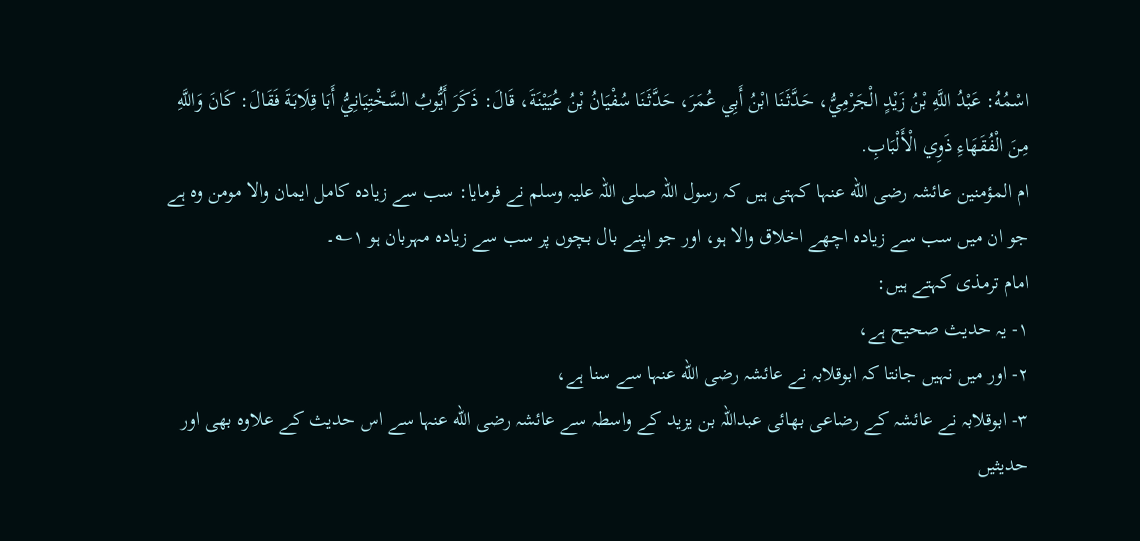اسْمُهُ: عَبْدُ اللَّهِ بْنُ زَيْدٍ الْجَرْمِيُّ، حَدَّثَنَا ابْنُ أَبِي عُمَرَ، حَدَّثَنَا سُفْيَانُ بْنُ عُيَيْنَةَ، قَالَ: ذَكَرَ أَيُّوبُ السَّخْتِيَانِيُّ أَبَا قِلَابَةَ فَقَالَ: كَانَ وَاللَّهِ مِنَ الْفُقَهَاءِ ذَوِي الْأَلْبَابِ.
ام المؤمنین عائشہ رضی الله عنہا کہتی ہیں کہ رسول اللہ صلی اللہ علیہ وسلم نے فرمایا: سب سے زیادہ کامل ایمان والا مومن وہ ہے جو ان میں سب سے زیادہ اچھے اخلاق والا ہو، اور جو اپنے بال بچوں پر سب سے زیادہ مہربان ہو ۱؎۔
امام ترمذی کہتے ہیں:
۱- یہ حدیث صحیح ہے،
۲- اور میں نہیں جانتا کہ ابوقلابہ نے عائشہ رضی الله عنہا سے سنا ہے،
۳- ابوقلابہ نے عائشہ کے رضاعی بھائی عبداللہ بن یزید کے واسطہ سے عائشہ رضی الله عنہا سے اس حدیث کے علاوہ بھی اور حدیثیں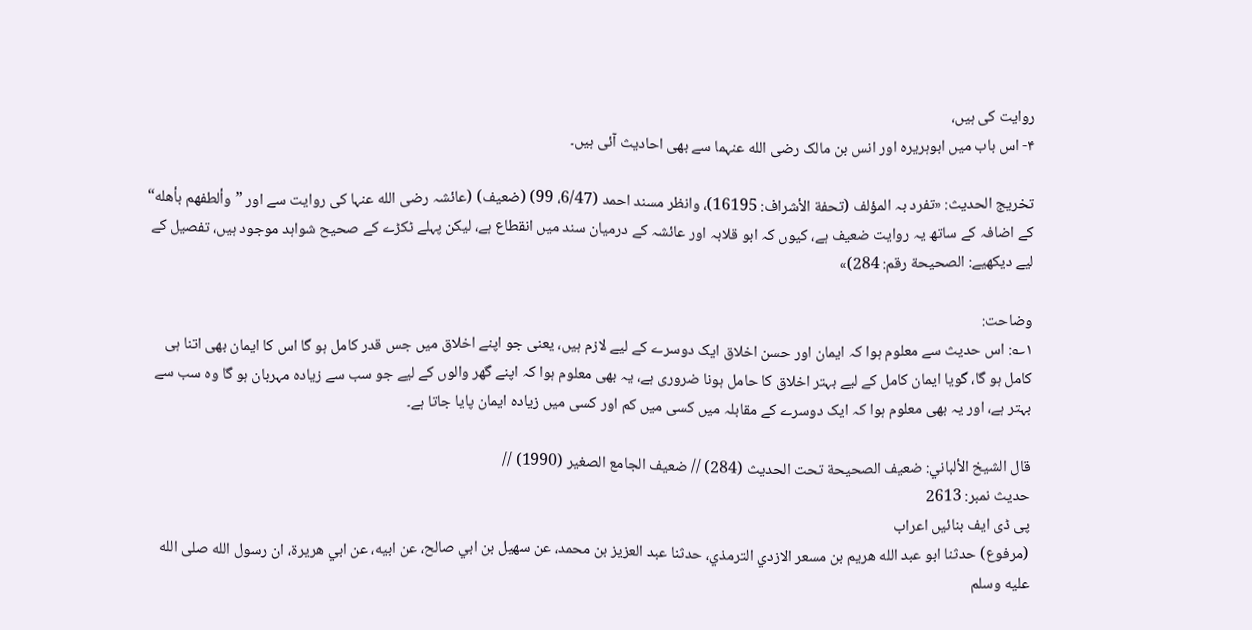روایت کی ہیں،
۴- اس باب میں ابوہریرہ اور انس بن مالک رضی الله عنہما سے بھی احادیث آئی ہیں۔

تخریج الحدیث: «تفرد بہ المؤلف (تحفة الأشراف: 16195)، وانظر مسند احمد (6/47، 99) (ضعیف) (عائشہ رضی الله عنہا کی روایت سے اور ”وألطفهم بأهله“ کے اضافہ کے ساتھ یہ روایت ضعیف ہے، کیوں کہ ابو قلابہ اور عائشہ کے درمیان سند میں انقطاع ہے، لیکن پہلے ٹکڑے کے صحیح شواہد موجود ہیں، تفصیل کے لیے دیکھیے: الصحیحة رقم: 284)»

وضاحت:
۱؎: اس حدیث سے معلوم ہوا کہ ایمان اور حسن اخلاق ایک دوسرے کے لیے لازم ہیں، یعنی جو اپنے اخلاق میں جس قدر کامل ہو گا اس کا ایمان بھی اتنا ہی کامل ہو گا، گویا ایمان کامل کے لیے بہتر اخلاق کا حامل ہونا ضروری ہے، یہ بھی معلوم ہوا کہ اپنے گھر والوں کے لیے جو سب سے زیادہ مہربان ہو گا وہ سب سے بہتر ہے، اور یہ بھی معلوم ہوا کہ ایک دوسرے کے مقابلہ میں کسی میں کم اور کسی میں زیادہ ایمان پایا جاتا ہے۔

قال الشيخ الألباني: ضعيف الصحيحة تحت الحديث (284) // ضعيف الجامع الصغير (1990) //
حدیث نمبر: 2613
پی ڈی ایف بنائیں اعراب
(مرفوع) حدثنا ابو عبد الله هريم بن مسعر الازدي الترمذي، حدثنا عبد العزيز بن محمد، عن سهيل بن ابي صالح، عن ابيه، عن ابي هريرة، ان رسول الله صلى الله عليه وسلم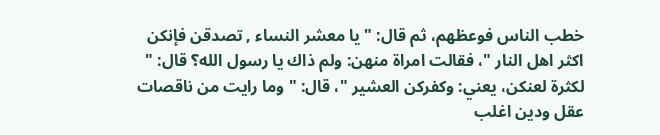خطب الناس فوعظهم، ثم قال: " يا معشر النساء , تصدقن فإنكن اكثر اهل النار "، فقالت امراة منهن: ولم ذاك يا رسول الله؟ قال: " لكثرة لعنكن، يعني: وكفركن العشير "، قال: " وما رايت من ناقصات عقل ودين اغلب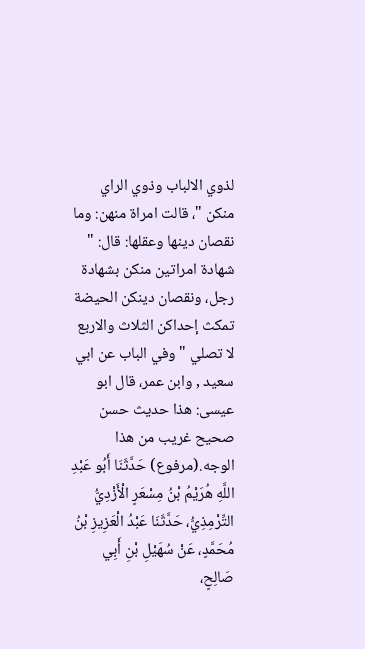لذوي الالباب وذوي الراي منكن "، قالت امراة منهن: وما نقصان دينها وعقلها: قال: " شهادة امراتين منكن بشهادة رجل، ونقصان دينكن الحيضة تمكث إحداكن الثلاث والاربع لا تصلي " وفي الباب عن ابي سعيد , وابن عمر، قال ابو عيسى: هذا حديث حسن صحيح غريب من هذا الوجه.(مرفوع) حَدَّثَنَا أَبُو عَبْدِ اللَّهِ هُرَيْمُ بْنُ مِسْعَرٍ الْأَزْدِيُّ التِّرْمِذِيُّ، حَدَّثَنَا عَبْدُ الْعَزِيزِ بْنُ مُحَمَّدٍ، عَنْ سُهَيْلِ بْنِ أَبِي صَالِحٍ،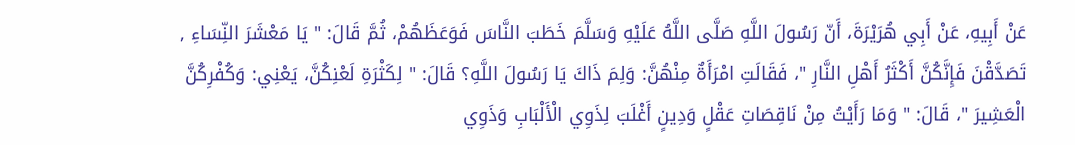عَنْ أَبِيهِ، عَنْ أَبِي هُرَيْرَةَ، أَنّ رَسُولَ اللَّهِ صَلَّى اللَّهُ عَلَيْهِ وَسَلَّمَ خَطَبَ النَّاسَ فَوَعَظَهُمْ، ثُمَّ قَالَ: " يَا مَعْشَرَ النِّسَاءِ , تَصَدَّقْنَ فَإِنَّكُنَّ أَكْثَرُ أَهْلِ النَّارِ "، فَقَالَتِ امْرَأَةٌ مِنْهُنَّ: وَلِمَ ذَاكَ يَا رَسُولَ اللَّهِ؟ قَالَ: " لِكَثْرَةِ لَعْنِكُنَّ، يَعْنِي: وَكُفْرِكُنَّ الْعَشِيرَ "، قَالَ: " وَمَا رَأَيْتُ مِنْ نَاقِصَاتِ عَقْلٍ وَدِينٍ أَغْلَبَ لِذَوِي الْأَلْبَابِ وَذَوِي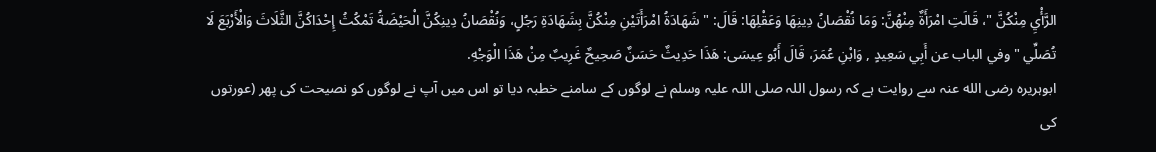الرَّأْيِ مِنْكُنَّ "، قَالَتِ امْرَأَةٌ مِنْهُنَّ: وَمَا نُقْصَانُ دِينِهَا وَعَقْلِهَا: قَالَ: " شَهَادَةُ امْرَأَتَيْنِ مِنْكُنَّ بِشَهَادَةِ رَجُلٍ، وَنُقْصَانُ دِينِكُنَّ الْحَيْضَةُ تَمْكُثُ إِحْدَاكُنَّ الثَّلَاثَ وَالْأَرْبَعَ لَا تُصَلِّي " وفي الباب عن أَبِي سَعِيدٍ , وَابْنِ عُمَرَ، قَالَ أَبُو عِيسَى: هَذَا حَدِيثٌ حَسَنٌ صَحِيحٌ غَرِيبٌ مِنْ هَذَا الْوَجْهِ.
ابوہریرہ رضی الله عنہ سے روایت ہے کہ رسول اللہ صلی اللہ علیہ وسلم نے لوگوں کے سامنے خطبہ دیا تو اس میں آپ نے لوگوں کو نصیحت کی پھر (عورتوں کی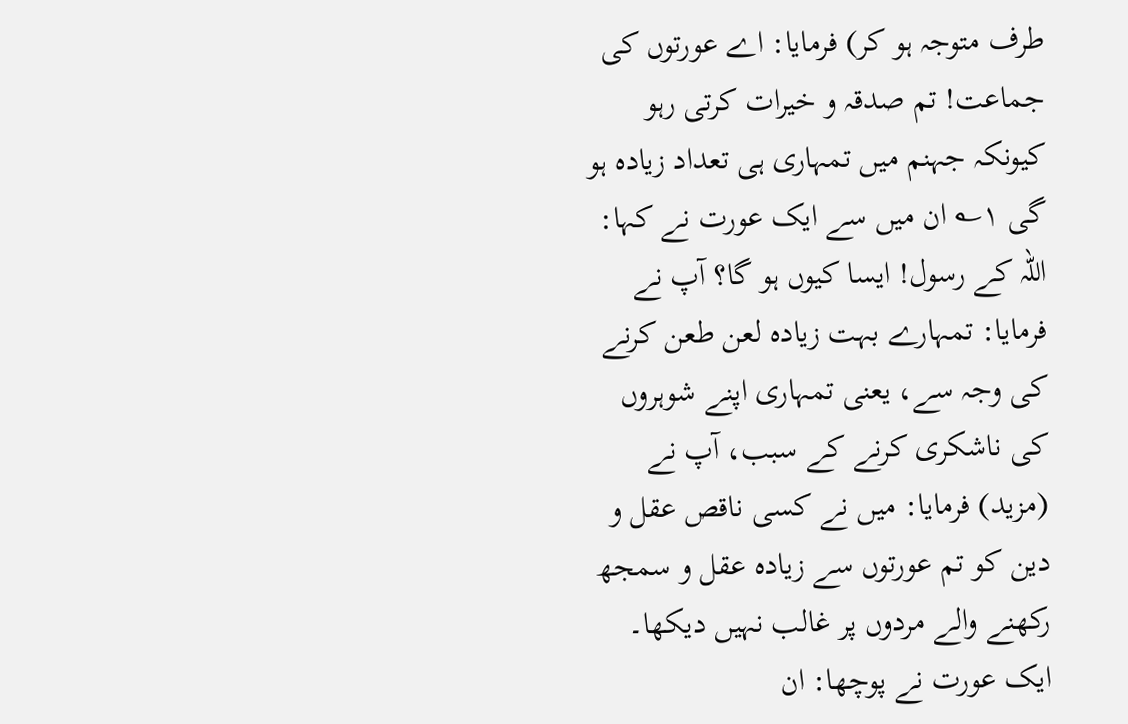طرف متوجہ ہو کر) فرمایا: اے عورتوں کی جماعت! تم صدقہ و خیرات کرتی رہو کیونکہ جہنم میں تمہاری ہی تعداد زیادہ ہو گی ۱؎ ان میں سے ایک عورت نے کہا: اللہ کے رسول! ایسا کیوں ہو گا؟ آپ نے فرمایا: تمہارے بہت زیادہ لعن طعن کرنے کی وجہ سے، یعنی تمہاری اپنے شوہروں کی ناشکری کرنے کے سبب، آپ نے (مزید) فرمایا: میں نے کسی ناقص عقل و دین کو تم عورتوں سے زیادہ عقل و سمجھ رکھنے والے مردوں پر غالب نہیں دیکھا۔ ایک عورت نے پوچھا: ان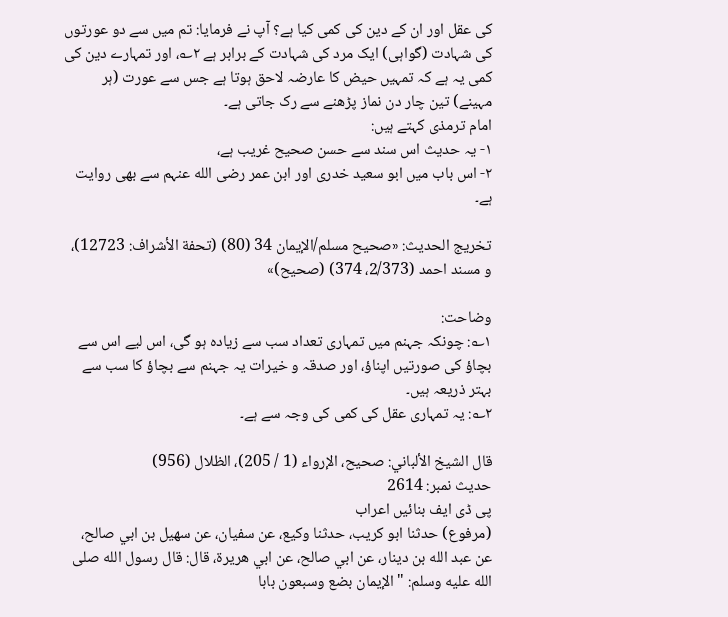کی عقل اور ان کے دین کی کمی کیا ہے؟ آپ نے فرمایا: تم میں سے دو عورتوں کی شہادت (گواہی) ایک مرد کی شہادت کے برابر ہے ۲؎، اور تمہارے دین کی کمی یہ ہے کہ تمہیں حیض کا عارضہ لاحق ہوتا ہے جس سے عورت (ہر مہینے) تین چار دن نماز پڑھنے سے رک جاتی ہے۔
امام ترمذی کہتے ہیں:
۱- یہ حدیث اس سند سے حسن صحیح غریب ہے،
۲- اس باب میں ابو سعید خدری اور ابن عمر رضی الله عنہم سے بھی روایت ہے۔

تخریج الحدیث: «صحیح مسلم/الإیمان 34 (80) (تحفة الأشراف: 12723)، و مسند احمد (2/373، 374) (صحیح)»

وضاحت:
۱؎: چونکہ جہنم میں تمہاری تعداد سب سے زیادہ ہو گی، اس لیے اس سے بچاؤ کی صورتیں اپناؤ، اور صدقہ و خیرات یہ جہنم سے بچاؤ کا سب سے بہتر ذریعہ ہیں۔
۲؎: یہ تمہاری عقل کی کمی کی وجہ سے ہے۔

قال الشيخ الألباني: صحيح، الإرواء (1 / 205)، الظلال (956)
حدیث نمبر: 2614
پی ڈی ایف بنائیں اعراب
(مرفوع) حدثنا ابو كريب، حدثنا وكيع، عن سفيان، عن سهيل بن ابي صالح، عن عبد الله بن دينار، عن ابي صالح، عن ابي هريرة، قال: قال رسول الله صلى الله عليه وسلم: " الإيمان بضع وسبعون بابا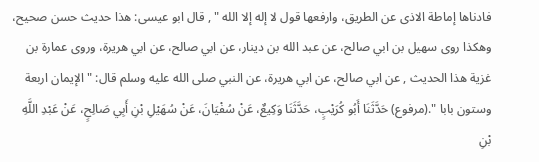فادناها إماطة الاذى عن الطريق، وارفعها قول لا إله إلا الله " , قال ابو عيسى: هذا حديث حسن صحيح، وهكذا روى سهيل بن ابي صالح، عن عبد الله بن دينار، عن ابي صالح، عن ابي هريرة، وروى عمارة بن غزية هذا الحديث , عن ابي صالح، عن ابي هريرة، عن النبي صلى الله عليه وسلم قال: " الإيمان اربعة وستون بابا ".(مرفوع) حَدَّثَنَا أَبُو كُرَيْبٍ، حَدَّثَنَا وَكِيعٌ، عَنْ سُفْيَانَ، عَنْ سُهَيْلِ بْنِ أَبِي صَالِحٍ، عَنْ عَبْدِ اللَّهِ بْنِ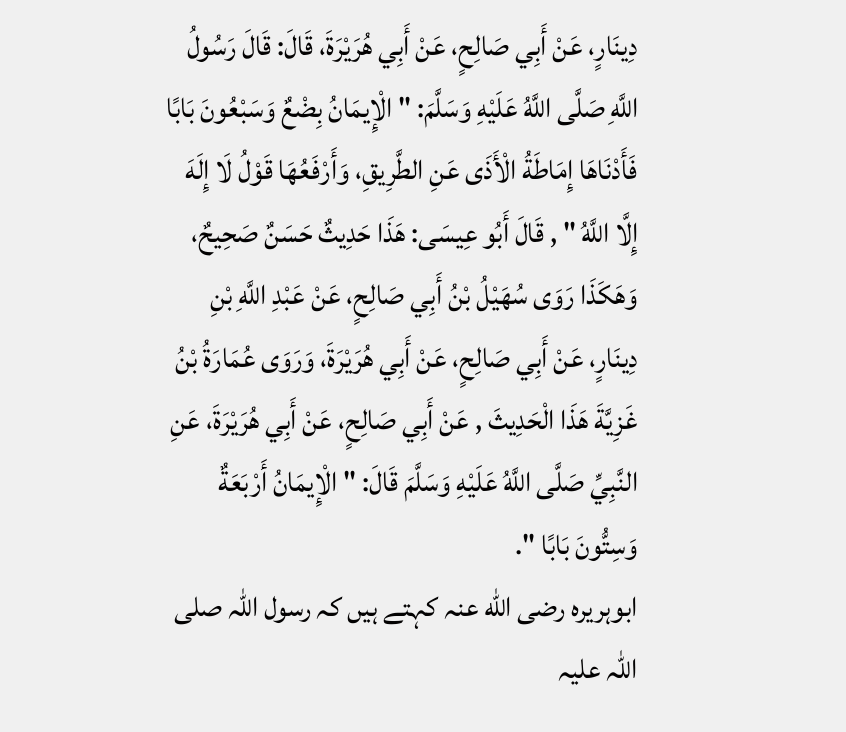دِينَارٍ، عَنْ أَبِي صَالِحٍ، عَنْ أَبِي هُرَيْرَةَ، قَالَ: قَالَ رَسُولُ اللَّهِ صَلَّى اللَّهُ عَلَيْهِ وَسَلَّمَ: " الْإِيمَانُ بِضْعٌ وَسَبْعُونَ بَابًا فَأَدْنَاهَا إِمَاطَةُ الْأَذَى عَنِ الطَّرِيقِ، وَأَرْفَعُهَا قَوْلُ لَا إِلَهَ إِلَّا اللَّهُ " , قَالَ أَبُو عِيسَى: هَذَا حَدِيثٌ حَسَنٌ صَحِيحٌ، وَهَكَذَا رَوَى سُهَيْلُ بْنُ أَبِي صَالِحٍ، عَنْ عَبْدِ اللَّهِ بْنِ دِينَارٍ، عَنْ أَبِي صَالِحٍ، عَنْ أَبِي هُرَيْرَةَ، وَرَوَى عُمَارَةُ بْنُ غَزِيَّةَ هَذَا الْحَدِيثَ , عَنْ أَبِي صَالِحٍ، عَنْ أَبِي هُرَيْرَةَ، عَنِ النَّبِيِّ صَلَّى اللَّهُ عَلَيْهِ وَسَلَّمَ قَالَ: " الْإِيمَانُ أَرْبَعَةٌ وَسِتُّونَ بَابًا ".
ابوہریرہ رضی الله عنہ کہتے ہیں کہ رسول اللہ صلی اللہ علیہ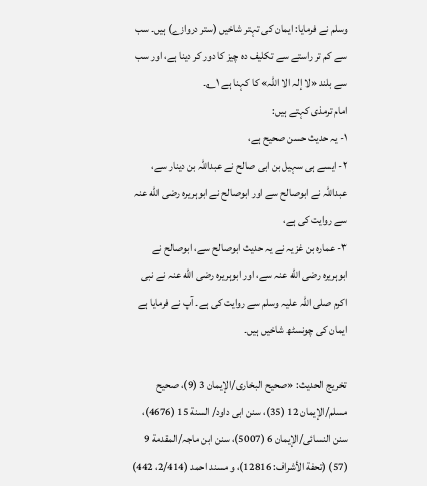وسلم نے فرمایا: ایمان کی تہتر شاخیں (ستر دروازے) ہیں۔ سب سے کم تر راستے سے تکلیف دہ چیز کا دور کر دینا ہے، اور سب سے بلند «لا إلہ الا اللہ» کا کہنا ہے ۱؎۔
امام ترمذی کہتے ہیں:
۱- یہ حدیث حسن صحیح ہے،
۲- ایسے ہی سہیل بن ابی صالح نے عبداللہ بن دینار سے، عبداللہ نے ابوصالح سے اور ابوصالح نے ابوہریرہ رضی الله عنہ سے روایت کی ہے،
۳- عمارہ بن غزیہ نے یہ حدیث ابوصالح سے، ابوصالح نے ابوہریرہ رضی الله عنہ سے، اور ابوہریرہ رضی الله عنہ نے نبی اکرم صلی اللہ علیہ وسلم سے روایت کی ہے۔ آپ نے فرمایا ہے ایمان کی چونسٹھ شاخیں ہیں۔

تخریج الحدیث: «صحیح البخاری/الإیمان 3 (9)، صحیح مسلم/الإیمان 12 (35)، سنن ابی داود/ السنة 15 (4676)، سنن النسائی/الإیمان 6 (5007)، سنن ابن ماجہ/المقدمة 9 (57) (تحفة الأشراف: 12816)، و مسند احمد (2/414، 442)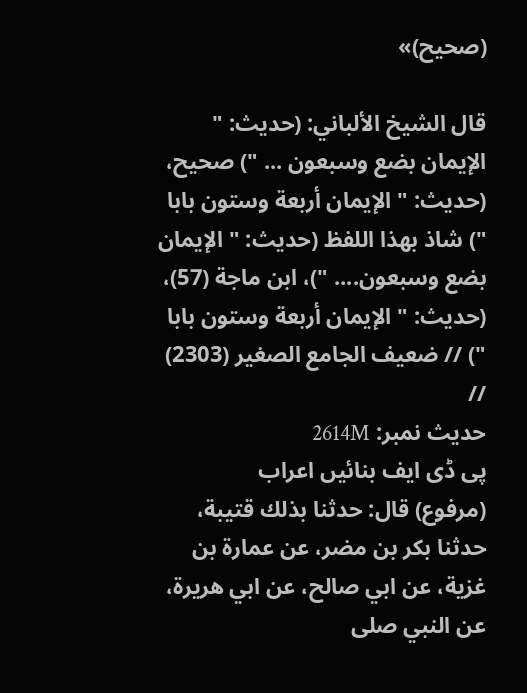(صحیح)»

قال الشيخ الألباني: (حديث: " الإيمان بضع وسبعون ... ") صحيح، (حديث: " الإيمان أربعة وستون بابا ") شاذ بهذا اللفظ (حديث: " الإيمان بضع وسبعون.... ")، ابن ماجة (57)، (حديث: " الإيمان أربعة وستون بابا ") // ضعيف الجامع الصغير (2303) //
حدیث نمبر: 2614M
پی ڈی ایف بنائیں اعراب
(مرفوع) قال: حدثنا بذلك قتيبة، حدثنا بكر بن مضر، عن عمارة بن غزية، عن ابي صالح، عن ابي هريرة، عن النبي صلى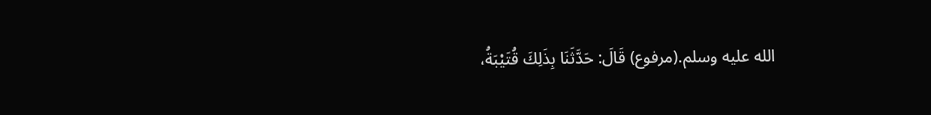الله عليه وسلم.(مرفوع) قَالَ: حَدَّثَنَا بِذَلِكَ قُتَيْبَةُ،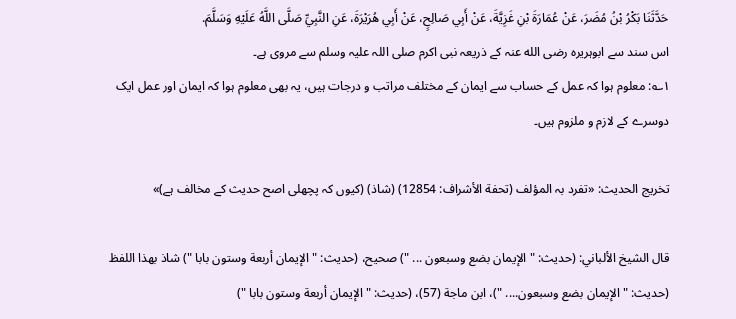حَدَّثَنَا بَكْرُ بْنُ مُضَرَ، عَنْ عُمَارَةَ بْنِ غَزِيَّةَ، عَنْ أَبِي صَالِحٍ، عَنْ أَبِي هُرَيْرَةَ، عَنِ النَّبِيِّ صَلَّى اللَّهُ عَلَيْهِ وَسَلَّمَ.
اس سند سے ابوہریرہ رضی الله عنہ کے ذریعہ نبی اکرم صلی اللہ علیہ وسلم سے مروی ہے۔
۱؎: معلوم ہوا کہ عمل کے حساب سے ایمان کے مختلف مراتب و درجات ہیں، یہ بھی معلوم ہوا کہ ایمان اور عمل ایک دوسرے کے لازم و ملزوم ہیں۔

تخریج الحدیث: «تفرد بہ المؤلف (تحفة الأشراف: 12854) (شاذ) (کیوں کہ پچھلی اصح حدیث کے مخالف ہے)»

قال الشيخ الألباني: (حديث: " الإيمان بضع وسبعون ... ") صحيح، (حديث: " الإيمان أربعة وستون بابا ") شاذ بهذا اللفظ (حديث: " الإيمان بضع وسبعون.... ")، ابن ماجة (57)، (حديث: " الإيمان أربعة وستون بابا ")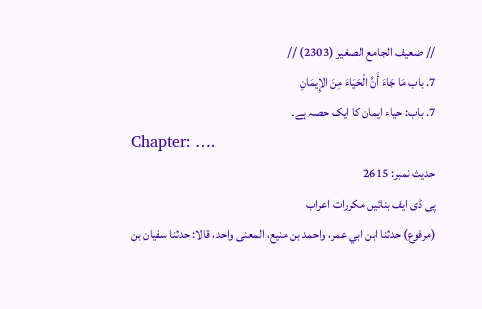// ضعيف الجامع الصغير (2303) //
7. باب مَا جَاءَ أَنَّ الْحَيَاءَ مِنَ الإِيمَانِ
7. باب: حیاء ایمان کا ایک حصہ ہے۔
Chapter: ….
حدیث نمبر: 2615
پی ڈی ایف بنائیں مکررات اعراب
(مرفوع) حدثنا ابن ابي عمر، واحمد بن منيع، المعنى واحد، قالا: حدثنا سفيان بن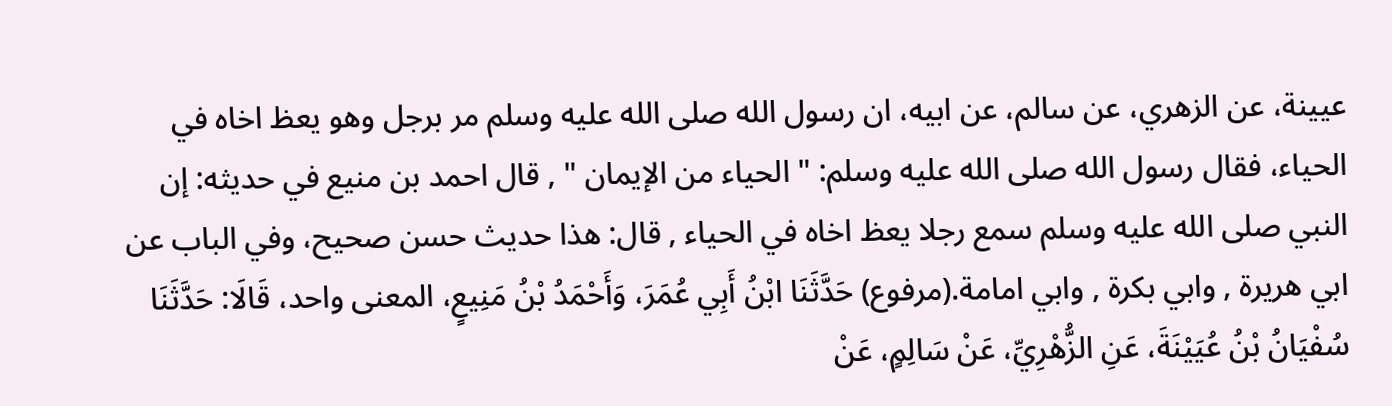عيينة، عن الزهري، عن سالم، عن ابيه، ان رسول الله صلى الله عليه وسلم مر برجل وهو يعظ اخاه في الحياء، فقال رسول الله صلى الله عليه وسلم: " الحياء من الإيمان " , قال احمد بن منيع في حديثه: إن النبي صلى الله عليه وسلم سمع رجلا يعظ اخاه في الحياء , قال: هذا حديث حسن صحيح، وفي الباب عن ابي هريرة , وابي بكرة , وابي امامة.(مرفوع) حَدَّثَنَا ابْنُ أَبِي عُمَرَ، وَأَحْمَدُ بْنُ مَنِيعٍ، المعنى واحد، قَالَا: حَدَّثَنَا سُفْيَانُ بْنُ عُيَيْنَةَ، عَنِ الزُّهْرِيِّ، عَنْ سَالِمٍ، عَنْ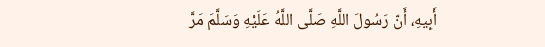أَبِيهِ، أَنّ رَسُولَ اللَّهِ صَلَّى اللَّهُ عَلَيْهِ وَسَلَّمَ مَرَّ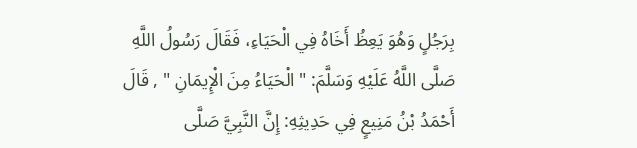بِرَجُلٍ وَهُوَ يَعِظُ أَخَاهُ فِي الْحَيَاءِ، فَقَالَ رَسُولُ اللَّهِ صَلَّى اللَّهُ عَلَيْهِ وَسَلَّمَ: " الْحَيَاءُ مِنَ الْإِيمَانِ " , قَالَ أَحْمَدُ بْنُ مَنِيعٍ فِي حَدِيثِهِ: إِنَّ النَّبِيَّ صَلَّى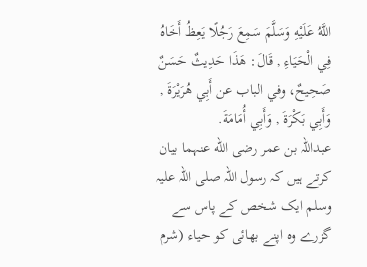اللَّهُ عَلَيْهِ وَسَلَّمَ سَمِعَ رَجُلًا يَعِظُ أَخَاهُ فِي الْحَيَاءِ , قَالَ: هَذَا حَدِيثٌ حَسَنٌ صَحِيحٌ، وفي الباب عن أَبِي هُرَيْرَةَ , وَأَبِي بَكْرَةَ , وَأَبِي أُمَامَةَ.
عبداللہ بن عمر رضی الله عنہما بیان کرتے ہیں کہ رسول اللہ صلی اللہ علیہ وسلم ایک شخص کے پاس سے گزرے وہ اپنے بھائی کو حیاء (شرم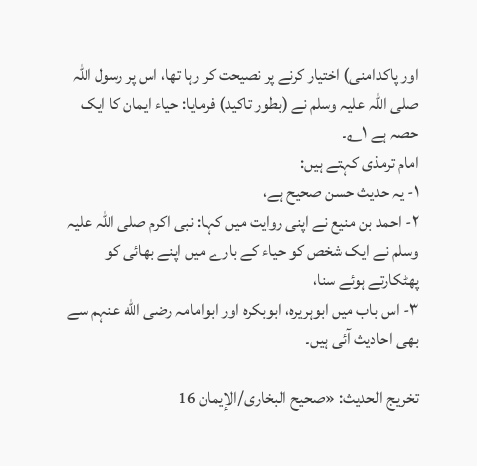اور پاکدامنی) اختیار کرنے پر نصیحت کر رہا تھا، اس پر رسول اللہ صلی اللہ علیہ وسلم نے (بطور تاکید) فرمایا: حیاء ایمان کا ایک حصہ ہے ۱؎۔
امام ترمذی کہتے ہیں:
۱- یہ حدیث حسن صحیح ہے،
۲- احمد بن منیع نے اپنی روایت میں کہا: نبی اکرم صلی اللہ علیہ وسلم نے ایک شخص کو حیاء کے بارے میں اپنے بھائی کو پھٹکارتے ہوئے سنا،
۳- اس باب میں ابوہریرہ، ابوبکرہ اور ابوامامہ رضی الله عنہم سے بھی احادیث آئی ہیں۔

تخریج الحدیث: «صحیح البخاری/الإیمان 16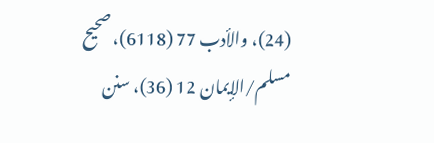(24)، والأدب 77 (6118)، صحیح مسلم/الإیمان 12 (36)، سنن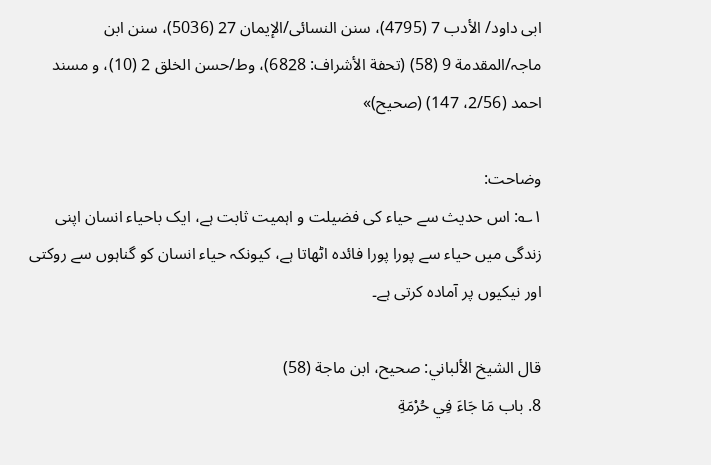ابی داود/ الأدب 7 (4795)، سنن النسائی/الإیمان 27 (5036)، سنن ابن ماجہ/المقدمة 9 (58) (تحفة الأشراف: 6828)، وط/حسن الخلق 2 (10)، و مسند احمد (2/56، 147) (صحیح)»

وضاحت:
۱؎: اس حدیث سے حیاء کی فضیلت و اہمیت ثابت ہے، ایک باحیاء انسان اپنی زندگی میں حیاء سے پورا پورا فائدہ اٹھاتا ہے، کیونکہ حیاء انسان کو گناہوں سے روکتی اور نیکیوں پر آمادہ کرتی ہے۔

قال الشيخ الألباني: صحيح، ابن ماجة (58)
8. باب مَا جَاءَ فِي حُرْمَةِ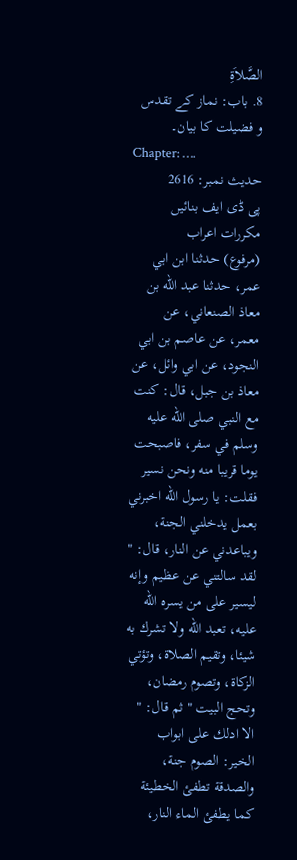الصَّلاَةِ
8. باب: نماز کے تقدس و فضیلت کا بیان۔
Chapter: ….
حدیث نمبر: 2616
پی ڈی ایف بنائیں مکررات اعراب
(مرفوع) حدثنا ابن ابي عمر، حدثنا عبد الله بن معاذ الصنعاني، عن معمر، عن عاصم بن ابي النجود، عن ابي وائل، عن معاذ بن جبل، قال: كنت مع النبي صلى الله عليه وسلم في سفر، فاصبحت يوما قريبا منه ونحن نسير فقلت: يا رسول الله اخبرني بعمل يدخلني الجنة، ويباعدني عن النار، قال: " لقد سالتني عن عظيم وإنه ليسير على من يسره الله عليه، تعبد الله ولا تشرك به شيئا، وتقيم الصلاة، وتؤتي الزكاة، وتصوم رمضان، وتحج البيت " ثم قال: " الا ادلك على ابواب الخير: الصوم جنة، والصدقة تطفئ الخطيئة كما يطفئ الماء النار،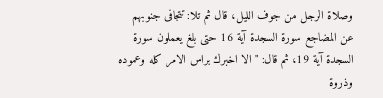وصلاة الرجل من جوف الليل، قال ثم تلا: تتجافى جنوبهم عن المضاجع سورة السجدة آية 16 حتى بلغ يعملون سورة السجدة آية 19، ثم قال: " الا اخبرك براس الامر كله وعموده وذروة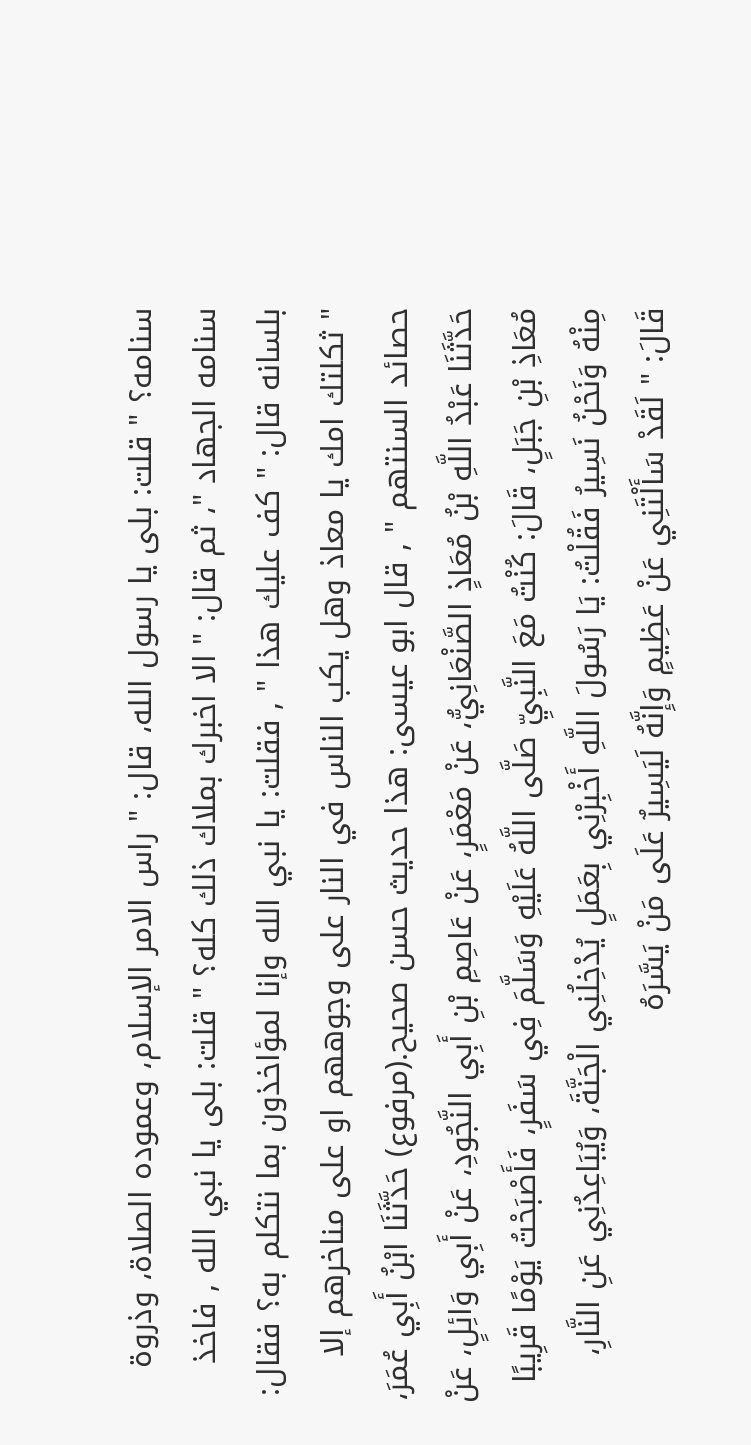سنامه؟ " قلت: بلى يا رسول الله، قال: " راس الامر الإسلام، وعموده الصلاة، وذروة سنامه الجهاد "، ثم قال: " الا اخبرك بملاك ذلك كله؟ " قلت: بلى يا نبي الله , فاخذ بلسانه قال: " كف عليك هذا " , فقلت: يا نبي الله وإنا لمؤاخذون بما نتكلم به؟ فقال: " ثكلتك امك يا معاذ وهل يكب الناس في النار على وجوههم او على مناخرهم إلا حصائد السنتهم " , قال ابو عيسى: هذا حديث حسن صحيح.(مرفوع) حَدَّثَنَا ابْنُ أَبِي عُمَرَ، حَدَّثَنَا عَبْدُ اللَّهِ بْنُ مُعَاذٍ الصَّنْعَانِيُّ، عَنْ مَعْمَرٍ، عَنْ عَاصِمِ بْنِ أَبِي النَّجُودِ، عَنْ أَبِي وَائِلٍ، عَنْ مُعَاذِ بْنِ جَبَلٍ، قَالَ: كُنْتُ مَعَ النَّبِيِّ صَلَّى اللَّهُ عَلَيْهِ وَسَلَّمَ فِي سَفَرٍ، فَأَصْبَحْتُ يَوْمًا قَرِيبًا مِنْهُ وَنَحْنُ نَسِيرُ فَقُلْتُ: يَا رَسُولَ اللَّهِ أَخْبِرْنِي بِعَمَلٍ يُدْخِلُنِي الْجَنَّةَ، وَيُبَاعِدُنِي عَنِ النَّارِ، قَالَ: " لَقَدْ سَأَلْتَنِي عَنْ عَظِيمٍ وَإِنَّهُ لَيَسِيرٌ عَلَى مَنْ يَسَّرَهُ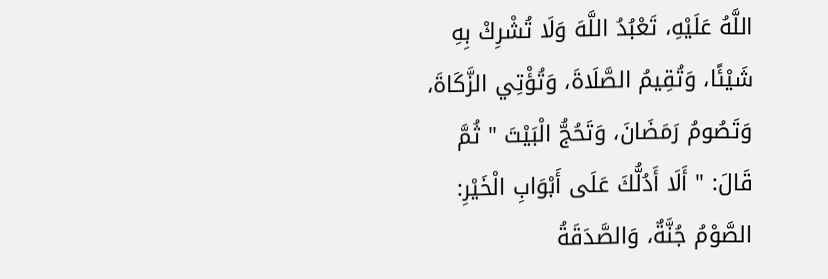اللَّهُ عَلَيْهِ، تَعْبُدُ اللَّهَ وَلَا تُشْرِكْ بِهِ شَيْئًا، وَتُقِيمُ الصَّلَاةَ، وَتُؤْتِي الزَّكَاةَ، وَتَصُومُ رَمَضَانَ، وَتَحُجُّ الْبَيْتَ " ثُمَّ قَالَ: " أَلَا أَدُلُّكَ عَلَى أَبْوَابِ الْخَيْرِ: الصَّوْمُ جُنَّةٌ، وَالصَّدَقَةُ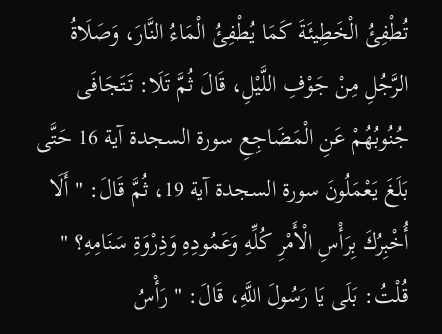تُطْفِئُ الْخَطِيئَةَ كَمَا يُطْفِئُ الْمَاءُ النَّارَ، وَصَلَاةُ الرَّجُلِ مِنْ جَوْفِ اللَّيْلِ، قَالَ ثُمَّ تَلَا: تَتَجَافَى جُنُوبُهُمْ عَنِ الْمَضَاجِعِ سورة السجدة آية 16 حَتَّى بَلَغَ يَعْمَلُونَ سورة السجدة آية 19، ثُمَّ قَالَ: " أَلَا أُخْبِرُكَ بِرَأْسِ الْأَمْرِ كُلِّهِ وَعَمُودِهِ وَذِرْوَةِ سَنَامِهِ؟ " قُلْتُ: بَلَى يَا رَسُولَ اللَّهِ، قَالَ: " رَأْسُ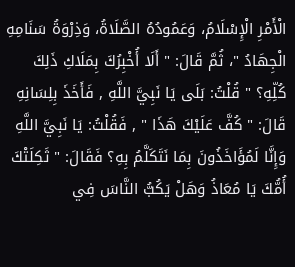الْأَمْرِ الْإِسْلَامُ، وَعَمُودُهُ الصَّلَاةُ، وَذِرْوَةُ سَنَامِهِ الْجِهَادُ "، ثُمَّ قَالَ: " أَلَا أُخْبِرُكَ بِمَلَاكِ ذَلِكَ كُلِّهِ؟ " قُلْتُ: بَلَى يَا نَبِيَّ اللَّهِ , فَأَخَذَ بِلِسَانِهِ قَالَ: " كُفَّ عَلَيْكَ هَذَا " , فَقُلْتُ: يَا نَبِيَّ اللَّهِ وَإِنَّا لَمُؤَاخَذُونَ بِمَا نَتَكَلَّمُ بِهِ؟ فَقَالَ: " ثَكِلَتْكَ أُمُّكَ يَا مُعَاذُ وَهَلْ يَكُبُّ النَّاسَ فِي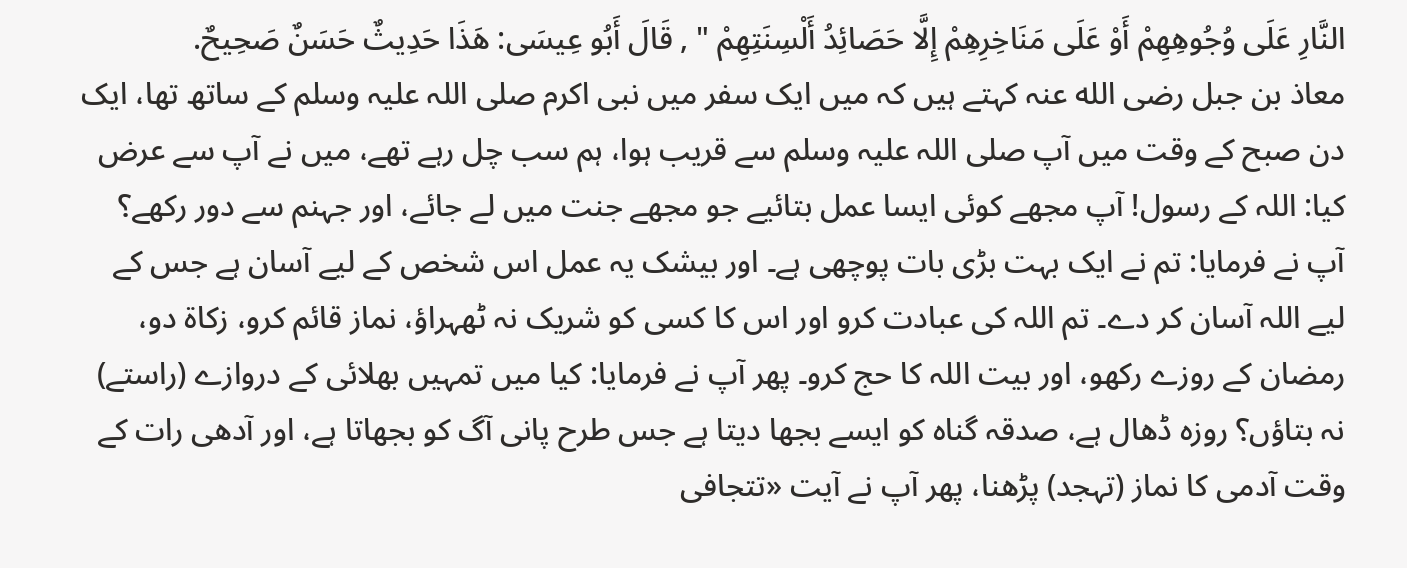النَّارِ عَلَى وُجُوهِهِمْ أَوْ عَلَى مَنَاخِرِهِمْ إِلَّا حَصَائِدُ أَلْسِنَتِهِمْ " , قَالَ أَبُو عِيسَى: هَذَا حَدِيثٌ حَسَنٌ صَحِيحٌ.
معاذ بن جبل رضی الله عنہ کہتے ہیں کہ میں ایک سفر میں نبی اکرم صلی اللہ علیہ وسلم کے ساتھ تھا، ایک دن صبح کے وقت میں آپ صلی اللہ علیہ وسلم سے قریب ہوا، ہم سب چل رہے تھے، میں نے آپ سے عرض کیا: اللہ کے رسول! آپ مجھے کوئی ایسا عمل بتائیے جو مجھے جنت میں لے جائے، اور جہنم سے دور رکھے؟ آپ نے فرمایا: تم نے ایک بہت بڑی بات پوچھی ہے۔ اور بیشک یہ عمل اس شخص کے لیے آسان ہے جس کے لیے اللہ آسان کر دے۔ تم اللہ کی عبادت کرو اور اس کا کسی کو شریک نہ ٹھہراؤ، نماز قائم کرو، زکاۃ دو، رمضان کے روزے رکھو، اور بیت اللہ کا حج کرو۔ پھر آپ نے فرمایا: کیا میں تمہیں بھلائی کے دروازے (راستے) نہ بتاؤں؟ روزہ ڈھال ہے، صدقہ گناہ کو ایسے بجھا دیتا ہے جس طرح پانی آگ کو بجھاتا ہے، اور آدھی رات کے وقت آدمی کا نماز (تہجد) پڑھنا، پھر آپ نے آیت «تتجافى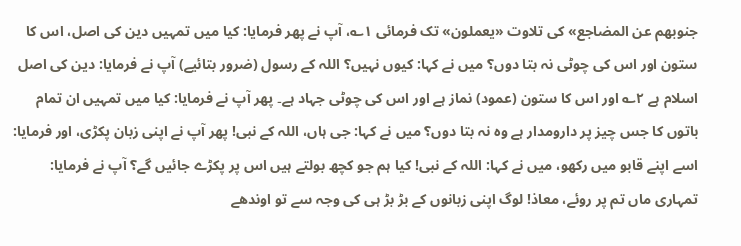جنوبهم عن المضاجع» کی تلاوت «يعملون» تک فرمائی ۱؎، آپ نے پھر فرمایا: کیا میں تمہیں دین کی اصل، اس کا ستون اور اس کی چوٹی نہ بتا دوں؟ میں نے کہا: کیوں نہیں؟ اللہ کے رسول (ضرور بتائیے) آپ نے فرمایا: دین کی اصل اسلام ہے ۲؎ اور اس کا ستون (عمود) نماز ہے اور اس کی چوٹی جہاد ہے۔ پھر آپ نے فرمایا: کیا میں تمہیں ان تمام باتوں کا جس چیز پر دارومدار ہے وہ نہ بتا دوں؟ میں نے کہا: جی ہاں، اللہ کے نبی! پھر آپ نے اپنی زبان پکڑی، اور فرمایا: اسے اپنے قابو میں رکھو، میں نے کہا: اللہ کے نبی! کیا ہم جو کچھ بولتے ہیں اس پر پکڑے جائیں گے؟ آپ نے فرمایا: تمہاری ماں تم پر روئے، معاذ! لوگ اپنی زبانوں کے بڑ بڑ ہی کی وجہ سے تو اوندھے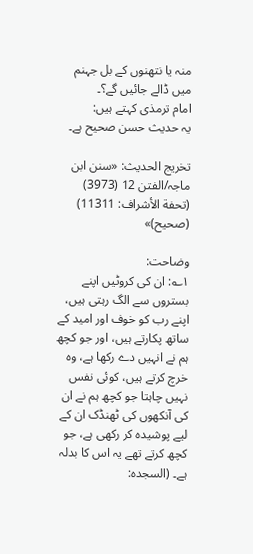منہ یا نتھنوں کے بل جہنم میں ڈالے جائیں گے؟۔
امام ترمذی کہتے ہیں:
یہ حدیث حسن صحیح ہے۔

تخریج الحدیث: «سنن ابن ماجہ/الفتن 12 (3973) (تحفة الأشراف: 11311) (صحیح)»

وضاحت:
۱؎: ان کی کروٹیں اپنے بستروں سے الگ رہتی ہیں، اپنے رب کو خوف اور امید کے ساتھ پکارتے ہیں، اور جو کچھ ہم نے انہیں دے رکھا ہے، وہ خرچ کرتے ہیں، کوئی نفس نہیں چاہتا جو کچھ ہم نے ان کی آنکھوں کی ٹھنڈک ان کے لیے پوشیدہ کر رکھی ہے، جو کچھ کرتے تھے یہ اس کا بدلہ ہے۔ (السجدہ: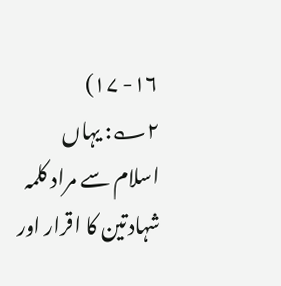۱۶- ۱۷)
۲؎: یہاں اسلام سے مراد کلمہ شہادتین کا اقرار اور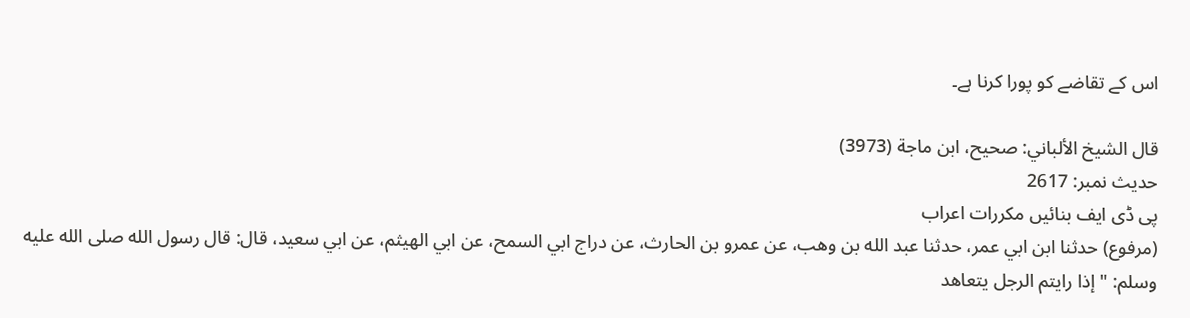اس کے تقاضے کو پورا کرنا ہے۔

قال الشيخ الألباني: صحيح، ابن ماجة (3973)
حدیث نمبر: 2617
پی ڈی ایف بنائیں مکررات اعراب
(مرفوع) حدثنا ابن ابي عمر، حدثنا عبد الله بن وهب، عن عمرو بن الحارث، عن دراج ابي السمح، عن ابي الهيثم، عن ابي سعيد، قال: قال رسول الله صلى الله عليه وسلم: " إذا رايتم الرجل يتعاهد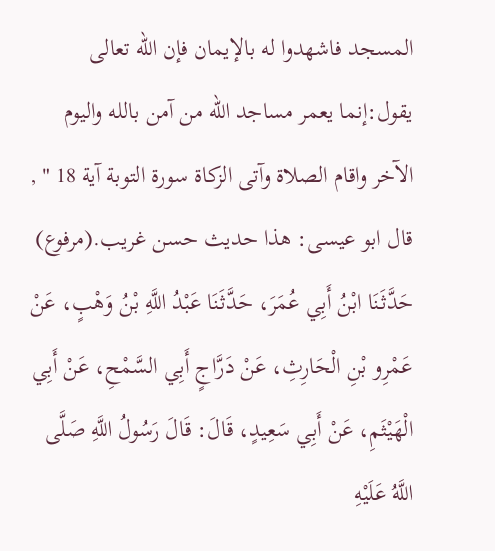المسجد فاشهدوا له بالإيمان فإن الله تعالى يقول:إنما يعمر مساجد الله من آمن بالله واليوم الآخر واقام الصلاة وآتى الزكاة سورة التوبة آية 18 " , قال ابو عيسى: هذا حديث حسن غريب.(مرفوع) حَدَّثَنَا ابْنُ أَبِي عُمَرَ، حَدَّثَنَا عَبْدُ اللَّهِ بْنُ وَهْبٍ، عَنْ عَمْرِو بْنِ الْحَارِثِ، عَنْ دَرَّاجٍ أَبِي السَّمْحِ، عَنْ أَبِي الْهَيْثَمِ، عَنْ أَبِي سَعِيدٍ، قَالَ: قَالَ رَسُولُ اللَّهِ صَلَّى اللَّهُ عَلَيْهِ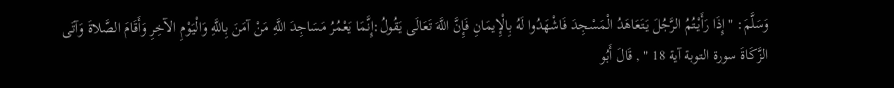وَسَلَّمَ: " إِذَا رَأَيْتُمُ الرَّجُلَ يَتَعَاهَدُ الْمَسْجِدَ فَاشْهَدُوا لَهُ بِالْإِيمَانِ فَإِنَّ اللَّهَ تَعَالَى يَقُولُ:إِنَّمَا يَعْمُرُ مَسَاجِدَ اللَّهِ مَنْ آمَنَ بِاللَّهِ وَالْيَوْمِ الآخِرِ وَأَقَامَ الصَّلاةَ وَآتَى الزَّكَاةَ سورة التوبة آية 18 " , قَالَ أَبُو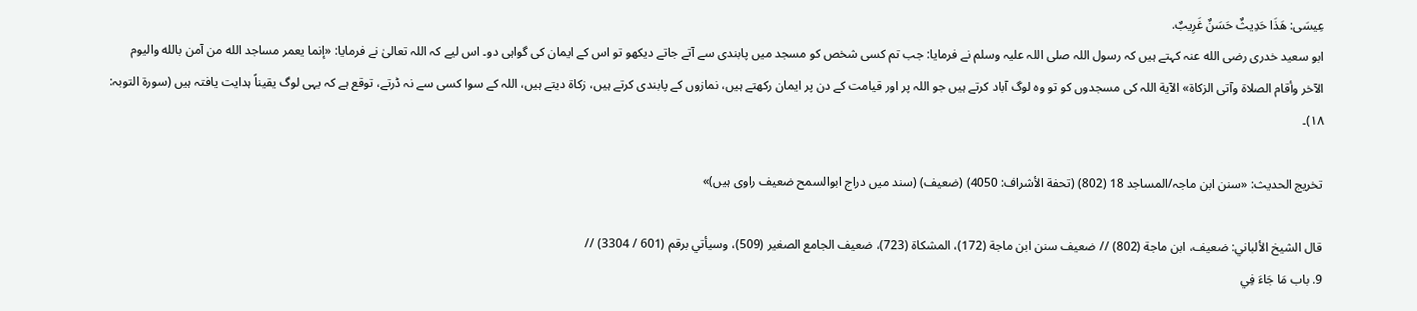عِيسَى: هَذَا حَدِيثٌ حَسَنٌ غَرِيبٌ.
ابو سعید خدری رضی الله عنہ کہتے ہیں کہ رسول اللہ صلی اللہ علیہ وسلم نے فرمایا: جب تم کسی شخص کو مسجد میں پابندی سے آتے جاتے دیکھو تو اس کے ایمان کی گواہی دو۔ اس لیے کہ اللہ تعالیٰ نے فرمایا: «إنما يعمر مساجد الله من آمن بالله واليوم الآخر وأقام الصلاة وآتى الزكاة» الآية اللہ کی مسجدوں کو تو وہ لوگ آباد کرتے ہیں جو اللہ پر اور قیامت کے دن پر ایمان رکھتے ہیں، نمازوں کے پابندی کرتے ہیں، زکاۃ دیتے ہیں، اللہ کے سوا کسی سے نہ ڈرتے، توقع ہے کہ یہی لوگ یقیناً ہدایت یافتہ ہیں (سورۃ التوبہ: ۱۸)۔

تخریج الحدیث: «سنن ابن ماجہ/المساجد 18 (802) (تحفة الأشراف: 4050) (ضعیف) (سند میں دراج ابوالسمح ضعیف راوی ہیں)»

قال الشيخ الألباني: ضعيف، ابن ماجة (802) // ضعيف سنن ابن ماجة (172)، المشكاة (723)، ضعيف الجامع الصغير (509)، وسيأتي برقم (601 / 3304) //
9. باب مَا جَاءَ فِي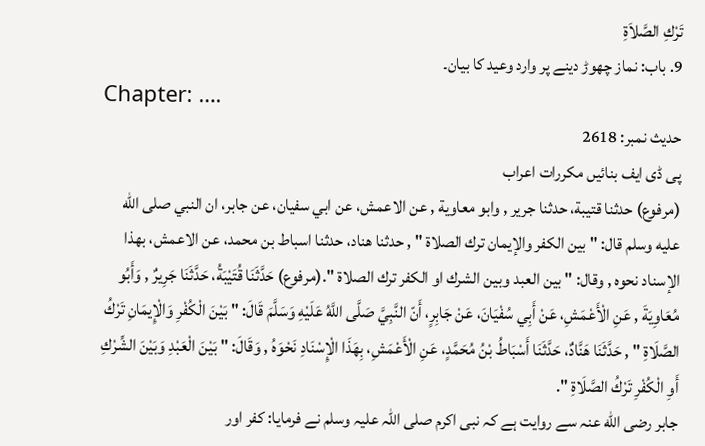تَرْكِ الصَّلاَةِ
9. باب: نماز چھوڑ دینے پر وارد وعید کا بیان۔
Chapter: ….
حدیث نمبر: 2618
پی ڈی ایف بنائیں مکررات اعراب
(مرفوع) حدثنا قتيبة، حدثنا جرير , وابو معاوية , عن الاعمش، عن ابي سفيان، عن جابر، ان النبي صلى الله عليه وسلم قال: " بين الكفر والإيمان ترك الصلاة " , حدثنا هناد، حدثنا اسباط بن محمد، عن الاعمش، بهذا الإسناد نحوه , وقال: " بين العبد وبين الشرك او الكفر ترك الصلاة ".(مرفوع) حَدَّثَنَا قُتَيْبَةُ، حَدَّثَنَا جَرِيرٌ , وَأَبُو مُعَاوِيَةَ , عَنِ الْأَعْمَشِ، عَنْ أَبِي سُفْيَانَ، عَنْ جَابِرٍ، أَنّ النَّبِيَّ صَلَّى اللَّهُ عَلَيْهِ وَسَلَّمَ قَالَ: " بَيْنَ الْكُفْرِ وَالْإِيمَانِ تَرْكُ الصَّلَاةِ " , حَدَّثَنَا هَنَّادٌ، حَدَّثَنَا أَسْبَاطُ بْنُ مُحَمَّدٍ، عَنِ الْأَعْمَشِ، بِهَذَا الْإِسْنَادِ نَحْوَهُ , وَقَالَ: " بَيْنَ الْعَبْدِ وَبَيْنَ الشِّرْكِ أَوِ الْكُفْرِ تَرْكُ الصَّلَاةِ ".
جابر رضی الله عنہ سے روایت ہے کہ نبی اکرم صلی اللہ علیہ وسلم نے فرمایا: کفر اور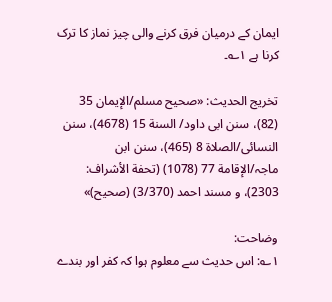ایمان کے درمیان فرق کرنے والی چیز نماز کا ترک کرنا ہے ۱؎۔

تخریج الحدیث: «صحیح مسلم/الإیمان 35 (82)، سنن ابی داود/ السنة 15 (4678)، سنن النسائی/الصلاة 8 (465)، سنن ابن ماجہ/الإقامة 77 (1078) (تحفة الأشراف: 2303)، و مسند احمد (3/370) (صحیح)»

وضاحت:
۱؎: اس حدیث سے معلوم ہوا کہ کفر اور بندے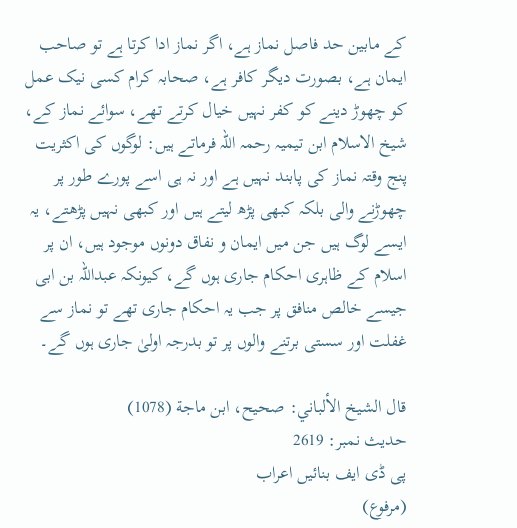کے مابین حد فاصل نماز ہے، اگر نماز ادا کرتا ہے تو صاحب ایمان ہے، بصورت دیگر کافر ہے، صحابہ کرام کسی نیک عمل کو چھوڑ دینے کو کفر نہیں خیال کرتے تھے، سوائے نماز کے، شیخ الاسلام ابن تیمیہ رحمہ اللہ فرماتے ہیں: لوگوں کی اکثریت پنج وقتہ نماز کی پابند نہیں ہے اور نہ ہی اسے پورے طور پر چھوڑنے والی بلکہ کبھی پڑھ لیتے ہیں اور کبھی نہیں پڑھتے، یہ ایسے لوگ ہیں جن میں ایمان و نفاق دونوں موجود ہیں، ان پر اسلام کے ظاہری احکام جاری ہوں گے، کیونکہ عبداللہ بن ابی جیسے خالص منافق پر جب یہ احکام جاری تھے تو نماز سے غفلت اور سستی برتنے والوں پر تو بدرجہ اولیٰ جاری ہوں گے۔

قال الشيخ الألباني: صحيح، ابن ماجة (1078)
حدیث نمبر: 2619
پی ڈی ایف بنائیں اعراب
(مرفوع)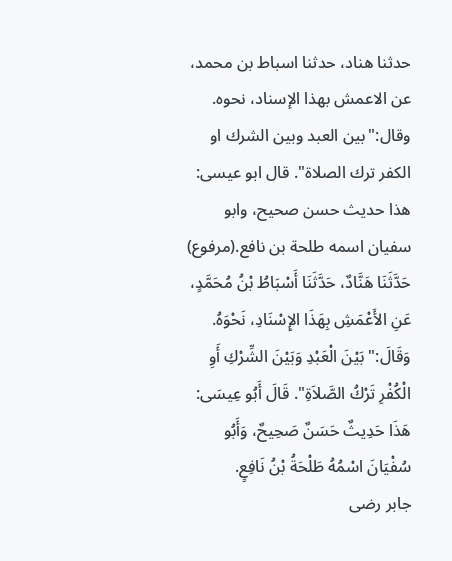حدثنا هناد، حدثنا اسباط بن محمد، عن الاعمش بهذا الإسناد، نحوه. وقال:"بين العبد وبين الشرك او الكفر ترك الصلاة". قال ابو عيسى: هذا حديث حسن صحيح، وابو سفيان اسمه طلحة بن نافع.(مرفوع) حَدَّثَنَا هَنَّادٌ، حَدَّثَنَا أَسْبَاطُ بْنُ مُحَمَّدٍ، عَنِ الأَعْمَشِ بِهَذَا الإِسْنَادِ، نَحْوَهُ. وَقَالَ:"بَيْنَ الْعَبْدِ وَبَيْنَ الشِّرْكِ أَوِ الْكُفْرِ تَرْكُ الصَّلاَةِ". قَالَ أَبُو عِيسَى: هَذَا حَدِيثٌ حَسَنٌ صَحِيحٌ، وَأَبُو سُفْيَانَ اسْمُهُ طَلْحَةُ بْنُ نَافِعٍ.
جابر رضی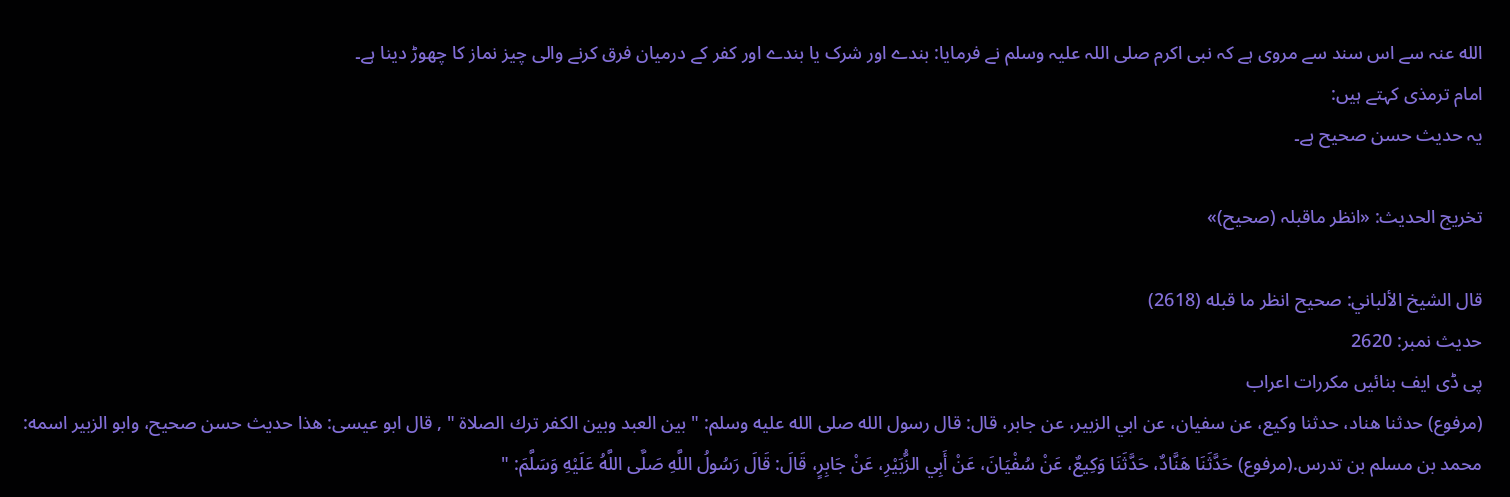الله عنہ سے اس سند سے مروی ہے کہ نبی اکرم صلی اللہ علیہ وسلم نے فرمایا: بندے اور شرک یا بندے اور کفر کے درمیان فرق کرنے والی چیز نماز کا چھوڑ دینا ہے۔
امام ترمذی کہتے ہیں:
یہ حدیث حسن صحیح ہے۔

تخریج الحدیث: «انظر ماقبلہ (صحیح)»

قال الشيخ الألباني: صحيح انظر ما قبله (2618)
حدیث نمبر: 2620
پی ڈی ایف بنائیں مکررات اعراب
(مرفوع) حدثنا هناد، حدثنا وكيع، عن سفيان، عن ابي الزبير، عن جابر، قال: قال رسول الله صلى الله عليه وسلم: " بين العبد وبين الكفر ترك الصلاة " , قال ابو عيسى: هذا حديث حسن صحيح، وابو الزبير اسمه: محمد بن مسلم بن تدرس.(مرفوع) حَدَّثَنَا هَنَّادٌ، حَدَّثَنَا وَكِيعٌ، عَنْ سُفْيَانَ، عَنْ أَبِي الزُّبَيْرِ، عَنْ جَابِرٍ، قَالَ: قَالَ رَسُولُ اللَّهِ صَلَّى اللَّهُ عَلَيْهِ وَسَلَّمَ: "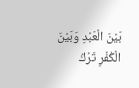بَيْنَ الْعَبْدِ وَبَيْنَ الْكُفْرِ تَرْكُ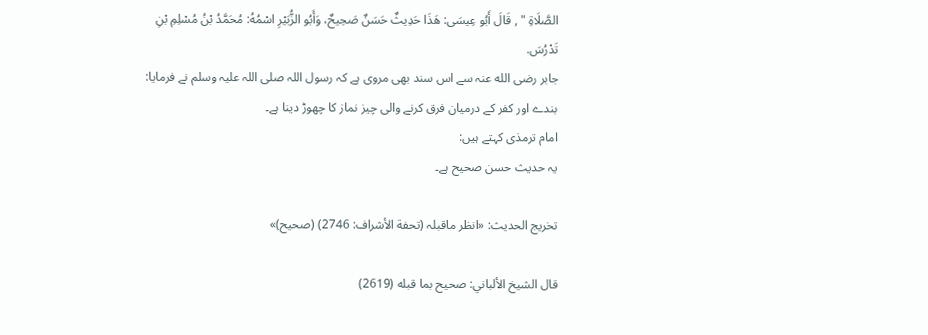الصَّلَاةِ " , قَالَ أَبُو عِيسَى: هَذَا حَدِيثٌ حَسَنٌ صَحِيحٌ، وَأَبُو الزُّبَيْرِ اسْمُهُ: مُحَمَّدُ بْنُ مُسْلِمِ بْنِ تَدْرُسَ.
جابر رضی الله عنہ سے اس سند بھی مروی ہے کہ رسول اللہ صلی اللہ علیہ وسلم نے فرمایا: بندے اور کفر کے درمیان فرق کرنے والی چیز نماز کا چھوڑ دینا ہے۔
امام ترمذی کہتے ہیں:
یہ حدیث حسن صحیح ہے۔

تخریج الحدیث: «انظر ماقبلہ (تحفة الأشراف: 2746) (صحیح)»

قال الشيخ الألباني: صحيح بما قبله (2619)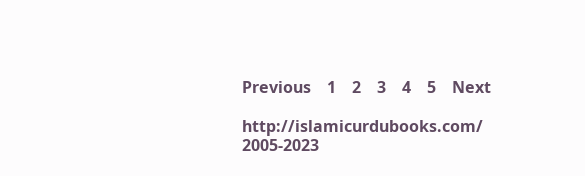Previous    1    2    3    4    5    Next

http://islamicurdubooks.com/ 2005-2023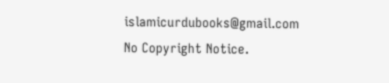islamicurdubooks@gmail.com No Copyright Notice.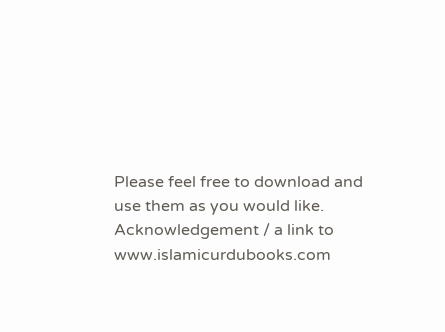Please feel free to download and use them as you would like.
Acknowledgement / a link to www.islamicurdubooks.com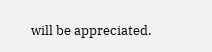will be appreciated.